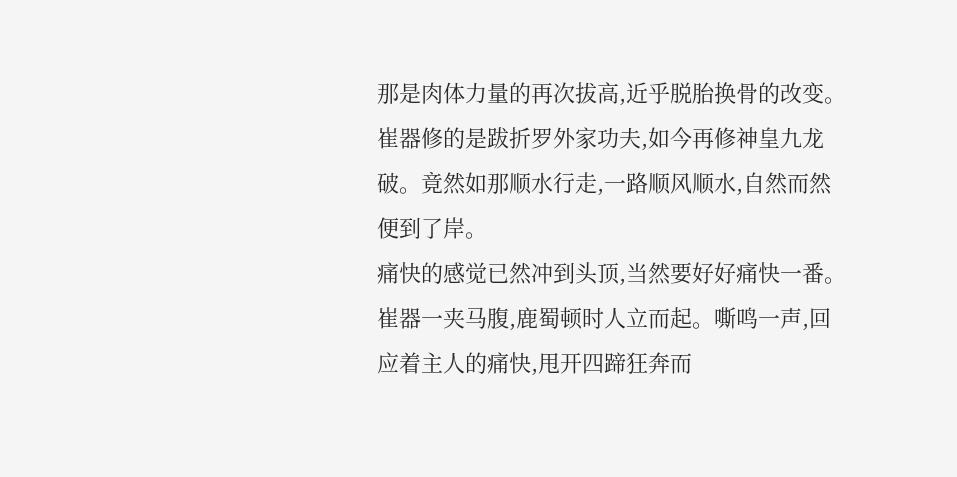那是肉体力量的再次拔高,近乎脱胎换骨的改变。
崔器修的是跋折罗外家功夫,如今再修神皇九龙破。竟然如那顺水行走,一路顺风顺水,自然而然便到了岸。
痛快的感觉已然冲到头顶,当然要好好痛快一番。
崔器一夹马腹,鹿蜀顿时人立而起。嘶鸣一声,回应着主人的痛快,甩开四蹄狂奔而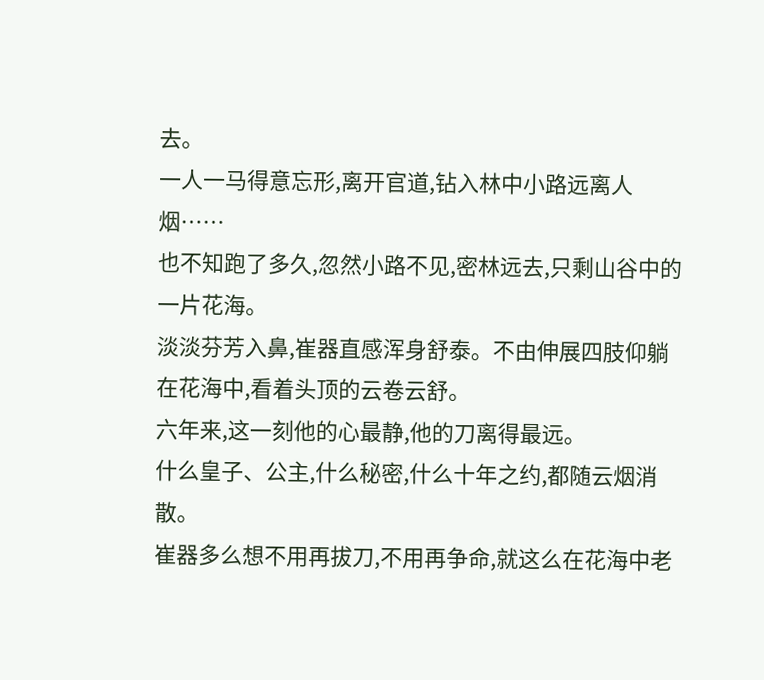去。
一人一马得意忘形,离开官道,钻入林中小路远离人烟……
也不知跑了多久,忽然小路不见,密林远去,只剩山谷中的一片花海。
淡淡芬芳入鼻,崔器直感浑身舒泰。不由伸展四肢仰躺在花海中,看着头顶的云卷云舒。
六年来,这一刻他的心最静,他的刀离得最远。
什么皇子、公主,什么秘密,什么十年之约,都随云烟消散。
崔器多么想不用再拔刀,不用再争命,就这么在花海中老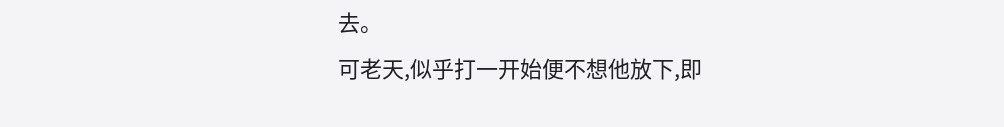去。
可老天,似乎打一开始便不想他放下,即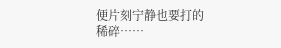便片刻宁静也要打的稀碎……